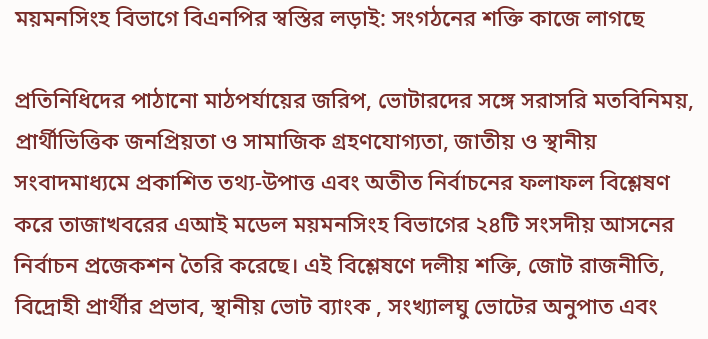ময়মনসিংহ বিভাগে বিএনপির স্বস্তির লড়াই: সংগঠনের শক্তি কাজে লাগছে

প্রতিনিধিদের পাঠানো মাঠপর্যায়ের জরিপ, ভোটারদের সঙ্গে সরাসরি মতবিনিময়, প্রার্থীভিত্তিক জনপ্রিয়তা ও সামাজিক গ্রহণযোগ্যতা, জাতীয় ও স্থানীয় সংবাদমাধ্যমে প্রকাশিত তথ্য-উপাত্ত এবং অতীত নির্বাচনের ফলাফল বিশ্লেষণ করে তাজাখবরের এআই মডেল ময়মনসিংহ বিভাগের ২৪টি সংসদীয় আসনের নির্বাচন প্রজেকশন তৈরি করেছে। এই বিশ্লেষণে দলীয় শক্তি, জোট রাজনীতি, বিদ্রোহী প্রার্থীর প্রভাব, স্থানীয় ভোট ব্যাংক , সংখ্যালঘু ভোটের অনুপাত এবং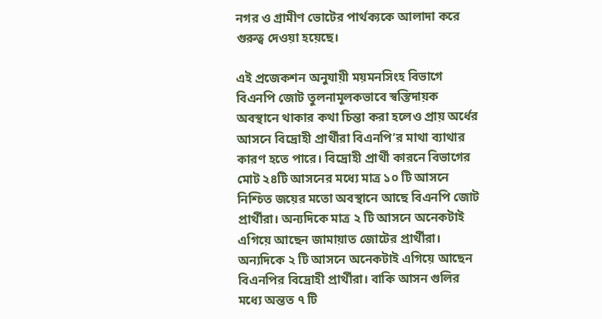নগর ও গ্রামীণ ভোটের পার্থক্যকে আলাদা করে গুরুত্ব দেওয়া হয়েছে।

এই প্রজেকশন অনুযায়ী ময়মনসিংহ বিভাগে বিএনপি জোট তুলনামূলকভাবে স্বস্তিদায়ক অবস্থানে থাকার কথা চিন্তা করা হলেও প্রায় অর্ধের আসনে বিদ্রোহী প্রার্থীরা বিএনপি’র মাথা ব্যাথার কারণ হতে পারে। বিদ্রোহী প্রার্থী কারনে বিভাগের মোট ২৪টি আসনের মধ্যে মাত্র ১০ টি আসনে নিশ্চিত জয়ের মতো অবস্থানে আছে বিএনপি জোট প্রার্থীরা। অন্যদিকে মাত্র ২ টি আসনে অনেকটাই এগিয়ে আছেন জামায়াত জোটের প্রার্থীরা। অন্যদিকে ২ টি আসনে অনেকটাই এগিয়ে আছেন বিএনপির বিদ্রোহী প্রার্থীরা। বাকি আসন গুলির মধ্যে অন্তত ৭ টি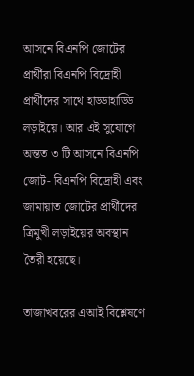আসনে বিএনপি জোটের প্রার্থীরা বিএনপি বিদ্রোহী প্রার্থীদের সাথে হাড্ডাহাড্ডি লড়াইয়ে। আর এই সুযোগে অন্তত ৩ টি আসনে বিএনপি জোট- বিএনপি বিদ্রোহী এবং জামায়াত জোটের প্রার্থীদের ত্রিমুখী লড়াইয়ের অবস্থান তৈরী হয়েছে।

তাজাখবরের এআই বিশ্লেষণে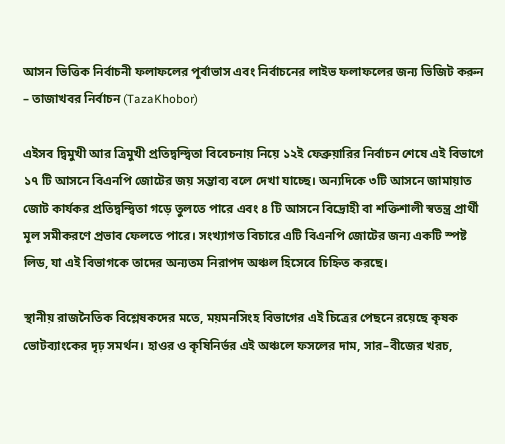আসন ভিত্তিক নির্বাচনী ফলাফলের পূর্বাভাস এবং নির্বাচনের লাইভ ফলাফলের জন্য ভিজিট করুন – তাজাখবর নির্বাচন (TazaKhobor)

এইসব দ্বিমুখী আর ত্রিমুখী প্রতিদ্বন্দ্বিতা বিবেচনায় নিয়ে ১২ই ফেব্রুয়ারির নির্বাচন শেষে এই বিভাগে ১৭ টি আসনে বিএনপি জোটের জয় সম্ভাব্য বলে দেখা যাচ্ছে। অন্যদিকে ৩টি আসনে জামায়াত জোট কার্যকর প্রতিদ্বন্দ্বিতা গড়ে তুলতে পারে এবং ৪ টি আসনে বিদ্রোহী বা শক্তিশালী স্বতন্ত্র প্রার্থী মূল সমীকরণে প্রভাব ফেলতে পারে। সংখ্যাগত বিচারে এটি বিএনপি জোটের জন্য একটি স্পষ্ট লিড, যা এই বিভাগকে তাদের অন্যতম নিরাপদ অঞ্চল হিসেবে চিহ্নিত করছে।

স্থানীয় রাজনৈতিক বিশ্লেষকদের মতে, ময়মনসিংহ বিভাগের এই চিত্রের পেছনে রয়েছে কৃষক ভোটব্যাংকের দৃঢ় সমর্থন। হাওর ও কৃষিনির্ভর এই অঞ্চলে ফসলের দাম, সার–বীজের খরচ,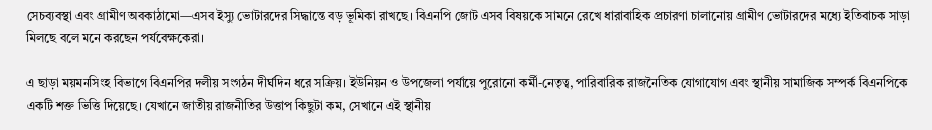সেচব্যবস্থা এবং গ্রামীণ অবকাঠামো—এসব ইস্যু ভোটারদের সিদ্ধান্তে বড় ভূমিকা রাখছে। বিএনপি জোট এসব বিষয়কে সামনে রেখে ধারাবাহিক প্রচারণা চালানোয় গ্রামীণ ভোটারদের মধ্যে ইতিবাচক সাড়া মিলছে বলে মনে করছেন পর্যবেক্ষকেরা।

এ ছাড়া ময়মনসিংহ বিভাগে বিএনপির দলীয় সংগঠন দীর্ঘদিন ধরে সক্রিয়। ইউনিয়ন ও উপজেলা পর্যায়ে পুরোনো কর্মী-নেতৃত্ব, পারিবারিক রাজনৈতিক যোগাযোগ এবং স্থানীয় সামাজিক সম্পর্ক বিএনপিকে একটি শক্ত ভিত্তি দিয়েছে। যেখানে জাতীয় রাজনীতির উত্তাপ কিছুটা কম, সেখানে এই স্থানীয়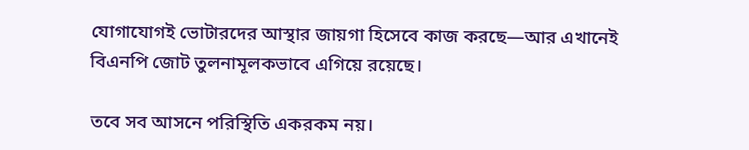যোগাযোগই ভোটারদের আস্থার জায়গা হিসেবে কাজ করছে—আর এখানেই বিএনপি জোট তুলনামূলকভাবে এগিয়ে রয়েছে।

তবে সব আসনে পরিস্থিতি একরকম নয়।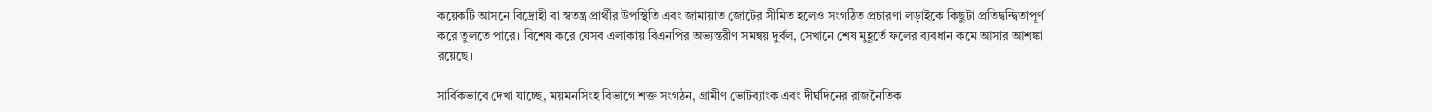কয়েকটি আসনে বিদ্রোহী বা স্বতন্ত্র প্রার্থীর উপস্থিতি এবং জামায়াত জোটের সীমিত হলেও সংগঠিত প্রচারণা লড়াইকে কিছুটা প্রতিদ্বন্দ্বিতাপূর্ণ করে তুলতে পারে। বিশেষ করে যেসব এলাকায় বিএনপির অভ্যন্তরীণ সমন্বয় দুর্বল, সেখানে শেষ মুহূর্তে ফলের ব্যবধান কমে আসার আশঙ্কা রয়েছে।

সার্বিকভাবে দেখা যাচ্ছে, ময়মনসিংহ বিভাগে শক্ত সংগঠন, গ্রামীণ ভোটব্যাংক এবং দীর্ঘদিনের রাজনৈতিক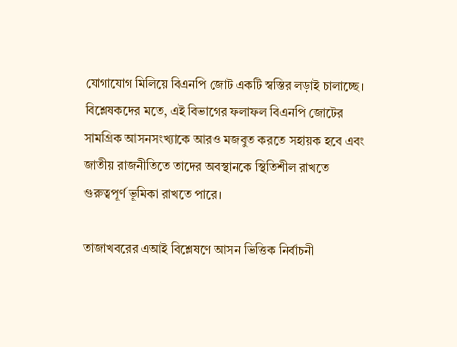যোগাযোগ মিলিয়ে বিএনপি জোট একটি স্বস্তির লড়াই চালাচ্ছে। বিশ্লেষকদের মতে, এই বিভাগের ফলাফল বিএনপি জোটের সামগ্রিক আসনসংখ্যাকে আরও মজবুত করতে সহায়ক হবে এবং জাতীয় রাজনীতিতে তাদের অবস্থানকে স্থিতিশীল রাখতে গুরুত্বপূর্ণ ভূমিকা রাখতে পারে।

তাজাখবরের এআই বিশ্লেষণে আসন ভিত্তিক নির্বাচনী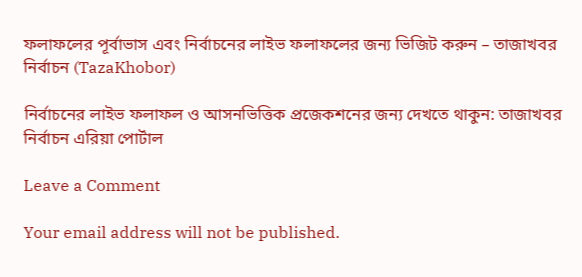ফলাফলের পূর্বাভাস এবং নির্বাচনের লাইভ ফলাফলের জন্য ভিজিট করুন – তাজাখবর নির্বাচন (TazaKhobor)

নির্বাচনের লাইভ ফলাফল ও আসনভিত্তিক প্রজেকশনের জন্য দেখতে থাকুন: তাজাখবর নির্বাচন এরিয়া পোর্টাল

Leave a Comment

Your email address will not be published.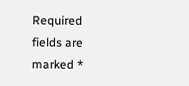Required fields are marked *